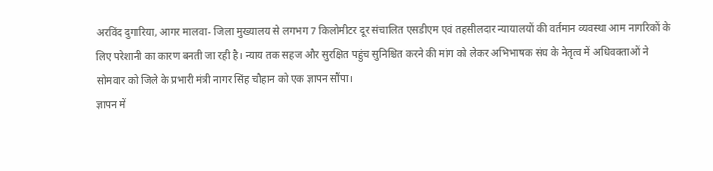अरविंद दुगारिया, आगर मालवा- जिला मुख्यालय से लगभग 7 किलोमीटर दूर संचालित एसडीएम एवं तहसीलदार न्यायालयों की वर्तमान व्यवस्था आम नागरिकों के लिए परेशानी का कारण बनती जा रही है। न्याय तक सहज और सुरक्षित पहुंच सुनिश्चित करने की मांग को लेकर अभिभाषक संघ के नेतृत्व में अधिवक्ताओं ने सोमवार को जिले के प्रभारी मंत्री नागर सिंह चौहान को एक ज्ञापन सौंपा।
ज्ञापन में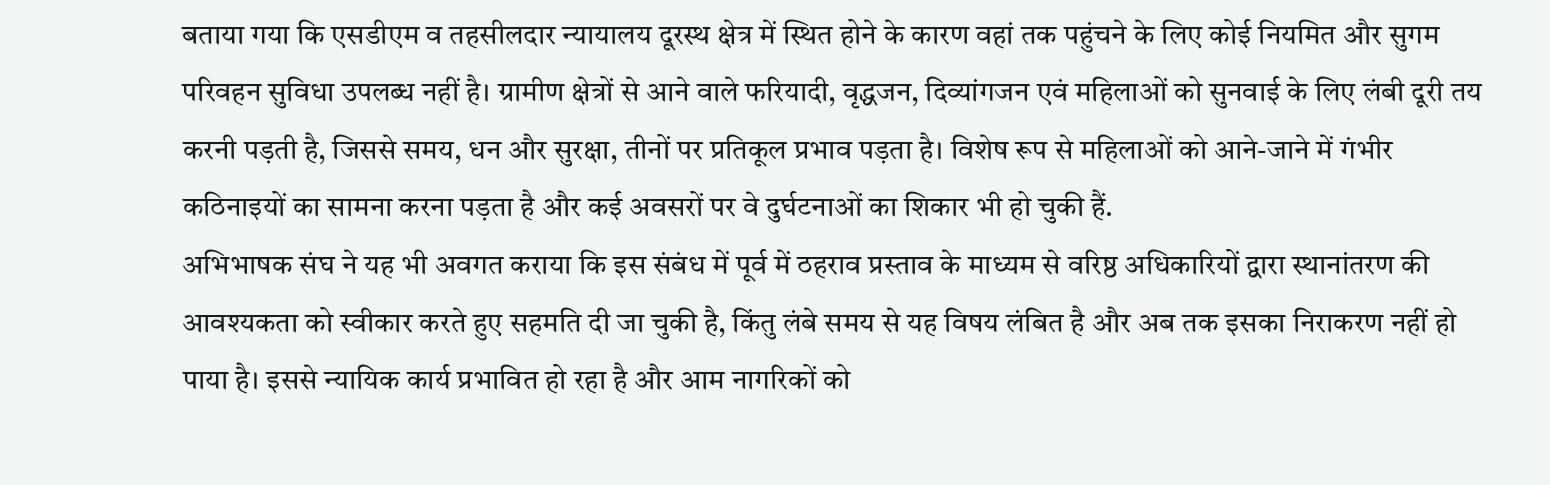बताया गया कि एसडीएम व तहसीलदार न्यायालय दूरस्थ क्षेत्र में स्थित होने के कारण वहां तक पहुंचने के लिए कोई नियमित और सुगम परिवहन सुविधा उपलब्ध नहीं है। ग्रामीण क्षेत्रों से आने वाले फरियादी, वृद्धजन, दिव्यांगजन एवं महिलाओं को सुनवाई के लिए लंबी दूरी तय करनी पड़ती है, जिससे समय, धन और सुरक्षा, तीनों पर प्रतिकूल प्रभाव पड़ता है। विशेष रूप से महिलाओं को आने-जाने में गंभीर कठिनाइयों का सामना करना पड़ता है और कई अवसरों पर वे दुर्घटनाओं का शिकार भी हो चुकी हैं.
अभिभाषक संघ ने यह भी अवगत कराया कि इस संबंध में पूर्व में ठहराव प्रस्ताव के माध्यम से वरिष्ठ अधिकारियों द्वारा स्थानांतरण की आवश्यकता को स्वीकार करते हुए सहमति दी जा चुकी है, किंतु लंबे समय से यह विषय लंबित है और अब तक इसका निराकरण नहीं हो पाया है। इससे न्यायिक कार्य प्रभावित हो रहा है और आम नागरिकों को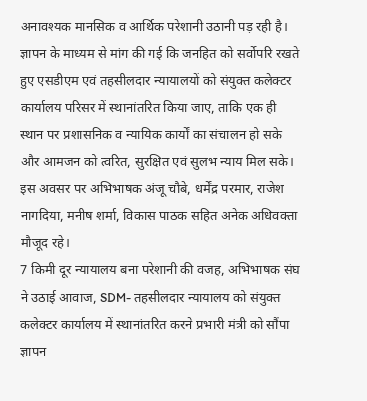अनावश्यक मानसिक व आर्थिक परेशानी उठानी पड़ रही है। ज्ञापन के माध्यम से मांग की गई कि जनहित को सर्वोपरि रखते हुए एसडीएम एवं तहसीलदार न्यायालयों को संयुक्त कलेक्टर कार्यालय परिसर में स्थानांतरित किया जाए, ताकि एक ही स्थान पर प्रशासनिक व न्यायिक कार्यों का संचालन हो सके और आमजन को त्वरित, सुरक्षित एवं सुलभ न्याय मिल सके। इस अवसर पर अभिभाषक अंजू चौबे, धर्मेंद्र परमार, राजेश नागदिया, मनीष शर्मा, विकास पाठक सहित अनेक अधिवक्ता मौजूद रहे।
7 किमी दूर न्यायालय बना परेशानी की वजह, अभिभाषक संघ ने उठाई आवाज, SDM- तहसीलदार न्यायालय को संयुक्त कलेक्टर कार्यालय में स्थानांतरित करने प्रभारी मंत्री को सौंपा ज्ञापन